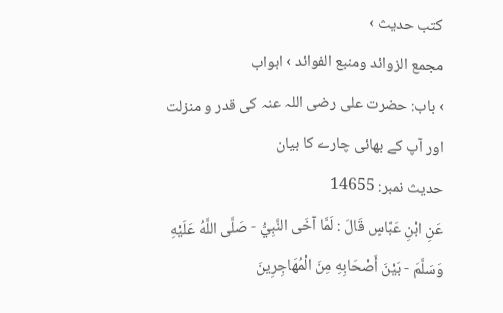کتب حدیث ›
مجمع الزوائد ومنبع الفوائد › ابواب
› باب: حضرت علی رضی اللہ عنہ کی قدر و منزلت اور آپ کے بھائی چارے کا بیان
حدیث نمبر: 14655
عَنِ ابْنِ عَبَّاسٍ قَالَ : لَمَّا آخَى النَّبِيُّ - صَلَّى اللَّهُ عَلَيْهِ وَسَلَّمَ - بَيْنَ أَصْحَابِهِ مِنَ الْمُهَاجِرِينَ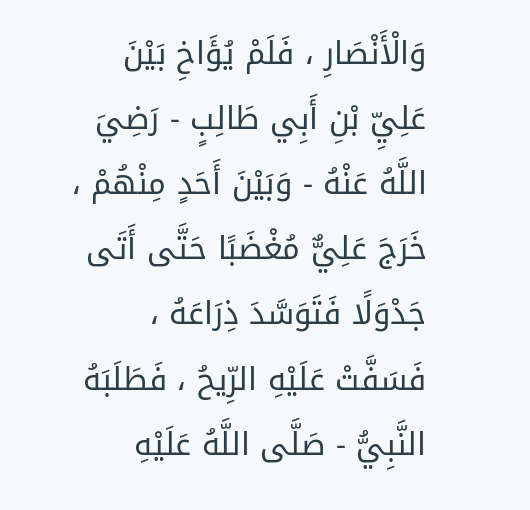وَالْأَنْصَارِ ، فَلَمْ يُؤَاخِ بَيْنَ عَلِيِّ بْنِ أَبِي طَالِبٍ - رَضِيَ اللَّهُ عَنْهُ - وَبَيْنَ أَحَدٍ مِنْهُمْ ، خَرَجَ عَلِيٌّ مُغْضَبًا حَتَّى أَتَى جَدْوَلًا فَتَوَسَّدَ ذِرَاعَهُ ، فَسَفَّتْ عَلَيْهِ الرِّيحُ ، فَطَلَبَهُ النَّبِيُّ - صَلَّى اللَّهُ عَلَيْهِ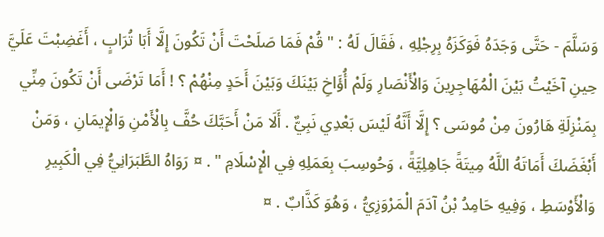وَسَلَّمَ - حَتَّى وَجَدَهُ فَوَكَزَهُ بِرِجْلِهِ ، فَقَالَ لَهُ : " قُمْ فَمَا صَلَحْتَ أَنْ تَكُونَ إِلَّا أَبَا تُرَابٍ ، أَغَضِبْتَ عَلَيَّ حِينِ آخَيْتُ بَيْنَ الْمُهَاجِرِينَ وَالْأَنْصَارِ وَلَمْ أُؤَاخِ بَيْنَكَ وَبَيْنَ أَحَدٍ مِنْهُمْ ؟ ! أَمَا تَرْضَى أَنْ تَكُونَ مِنِّي بِمَنْزِلَةِ هَارُونَ مِنْ مُوسَى ؟ إِلَّا أَنَّهُ لَيْسَ بَعْدِي نَبِيٌّ . أَلَا مَنْ أَحَبَّكَ حُفَّ بِالْأَمْنِ وَالْإِيمَانِ ، وَمَنْ أَبْغَضَكَ أَمَاتَهُ اللَّهُ مِيتَةً جَاهِلِيَّةً ، وَحُوسِبَ بِعَمَلِهِ فِي الْإِسْلَامِ " . ¤ رَوَاهُ الطَّبَرَانِيُّ فِي الْكَبِيرِ وَالْأَوْسَطِ ، وَفِيهِ حَامِدُ بْنُ آدَمَ الْمَرْوَزِيُّ ، وَهُوَ كَذَّابٌ . ¤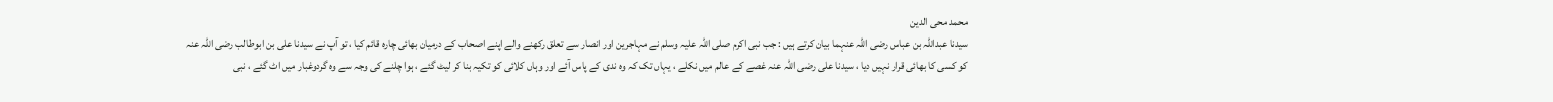محمد محی الدین
سیدنا عبداللہ بن عباس رضی اللہ عنہما بیان کرتے ہیں : جب نبی اکرم صلی اللہ علیہ وسلم نے مہاجرین اور انصار سے تعلق رکھنے والے اپنے اصحاب کے درمیان بھائی چارہ قائم کیا ، تو آپ نے سیدنا علی بن ابوطالب رضی اللہ عنہ کو کسی کا بھائی قرار نہیں دیا ، سیدنا علی رضی اللہ عنہ غصے کے عالم میں نکلے ، یہاں تک کہ وہ ندی کے پاس آئے اور وہاں کلائی کو تکیہ بنا کر لیٹ گئے ، ہوا چلنے کی وجہ سے وہ گردوغبار میں اٹ گئے ، نبی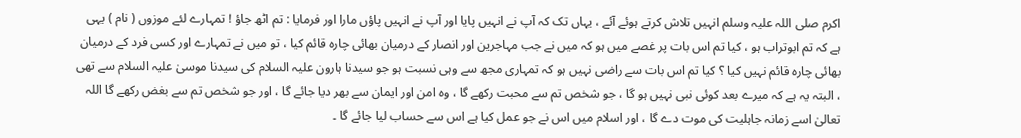اکرم صلی اللہ علیہ وسلم انہیں تلاش کرتے ہوئے آئے ، یہاں تک کہ آپ نے انہیں پایا اور آپ نے انہیں پاؤں مارا اور فرمایا : تم اٹھ جاؤ ! تمہارے لئے موزوں ( نام ) یہی ہے کہ تم ابوتراب ہو ، کیا تم اس بات پر غصے میں ہو کہ میں نے جب مہاجرین اور انصار کے درمیان بھائی چارہ قائم کیا ، تو میں نے تمہارے اور کسی فرد کے درمیان بھائی چارہ قائم نہیں کیا ؟ کیا تم اس بات سے راضی نہیں ہو کہ تمہاری مجھ سے وہی نسبت ہو جو سیدنا ہارون علیہ السلام کی سیدنا موسیٰ علیہ السلام سے تھی ، البتہ یہ ہے کہ میرے بعد کوئی نبی نہیں ہو گا ، جو شخص تم سے محبت رکھے گا ، وہ امن اور ایمان سے بھر دیا جائے گا ، اور جو شخص تم سے بغض رکھے گا اللہ تعالیٰ اسے زمانہ جاہلیت کی موت دے گا ، اور اسلام میں اس نے جو عمل کیا ہے اس سے حساب لیا جائے گا ۔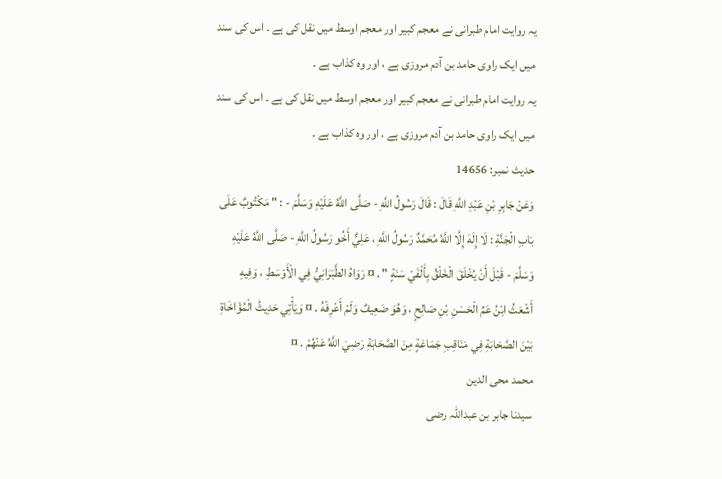یہ روایت امام طبرانی نے معجم کبیر اور معجم اوسط میں نقل کی ہے ۔ اس کی سند میں ایک راوی حامد بن آدم مروزی ہے ، اور وہ کذاب ہے ۔
یہ روایت امام طبرانی نے معجم کبیر اور معجم اوسط میں نقل کی ہے ۔ اس کی سند میں ایک راوی حامد بن آدم مروزی ہے ، اور وہ کذاب ہے ۔
حدیث نمبر: 14656
وَعَنْ جَابِرِ بْنِ عَبْدِ اللَّهِ قَالَ : قَالَ رَسُولُ اللَّهِ - صَلَّى اللَّهُ عَلَيْهِ وَسَلَّمَ - : " مَكْتُوبٌ عَلَى بَابِ الْجَنَّةِ : لَا إِلَهَ إِلَّا اللَّهُ مُحَمَّدٌ رَسُولُ اللَّهِ ، عَلِيٌّ أَخُو رَسُولُ اللَّهِ - صَلَّى اللَّهُ عَلَيْهِ وَسَلَّمَ - قَبْلَ أَنْ يُخْلَقَ الْخَلْقُ بِأَلْفَيْ سَنَةٍ " . ¤ رَوَاهُ الطَّبَرَانِيُّ فِي الْأَوْسَطِ ، وَفِيهِ أَشْعَثُ ابْنُ عَمِّ الْحَسَنِ بْنِ صَالِحٍ ، وَهُوَ ضَعِيفٌ وَلَمْ أَعْرِفْهُ . ¤ وَيَأْتِي حَدِيثُ الْمُؤَاخَاةِ بَيْنَ الصَّحَابَةِ فِي مَنَاقِبِ جَمَاعَةٍ مِنَ الصَّحَابَةِ رَضِيَ اللَّهُ عَنْهُمْ . ¤
محمد محی الدین
سیدنا جابر بن عبداللہ رضی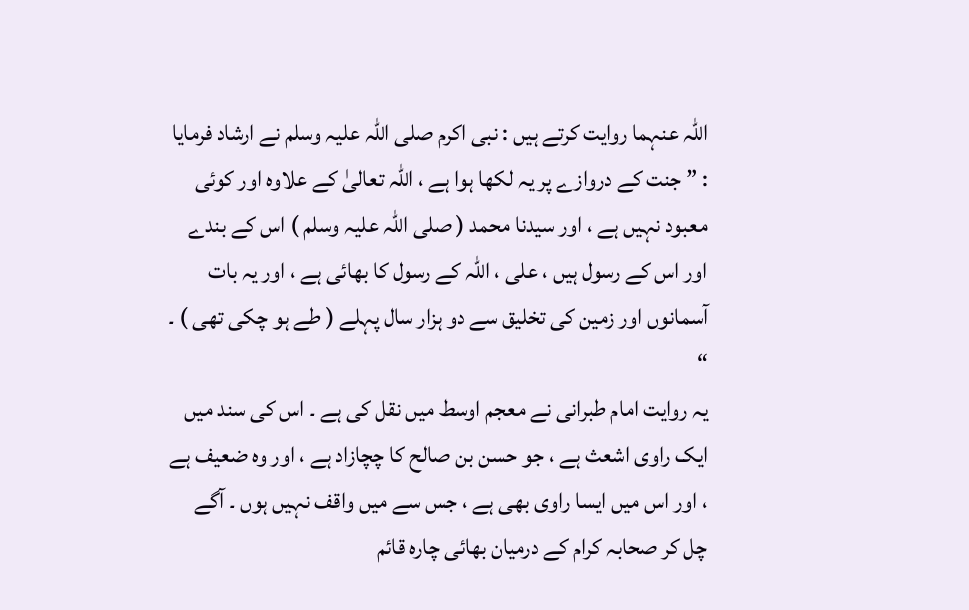اللہ عنہما روایت کرتے ہیں : نبی اکرم صلی اللہ علیہ وسلم نے ارشاد فرمایا : ” جنت کے دروازے پر یہ لکھا ہوا ہے ، اللہ تعالیٰ کے علاوہ اور کوئی معبود نہیں ہے ، اور سیدنا محمد ( صلی اللہ علیہ وسلم ) اس کے بندے اور اس کے رسول ہیں ، علی ، اللہ کے رسول کا بھائی ہے ، اور یہ بات آسمانوں اور زمین کی تخلیق سے دو ہزار سال پہلے ( طے ہو چکی تھی ) ۔ “
یہ روایت امام طبرانی نے معجم اوسط میں نقل کی ہے ۔ اس کی سند میں ایک راوی اشعث ہے ، جو حسن بن صالح کا چچازاد ہے ، اور وہ ضعیف ہے ، اور اس میں ایسا راوی بھی ہے ، جس سے میں واقف نہیں ہوں ۔ آگے چل کر صحابہ کرام کے درمیان بھائی چارہ قائم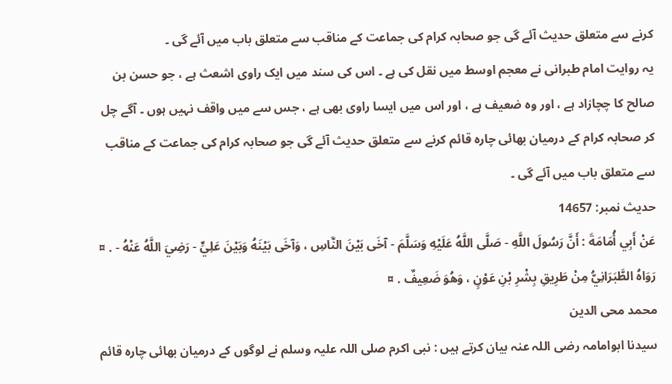کرنے سے متعلق حدیث آئے گی جو صحابہ کرام کی جماعت کے مناقب سے متعلق باب میں آئے گی ۔
یہ روایت امام طبرانی نے معجم اوسط میں نقل کی ہے ۔ اس کی سند میں ایک راوی اشعث ہے ، جو حسن بن صالح کا چچازاد ہے ، اور وہ ضعیف ہے ، اور اس میں ایسا راوی بھی ہے ، جس سے میں واقف نہیں ہوں ۔ آگے چل کر صحابہ کرام کے درمیان بھائی چارہ قائم کرنے سے متعلق حدیث آئے گی جو صحابہ کرام کی جماعت کے مناقب سے متعلق باب میں آئے گی ۔
حدیث نمبر: 14657
عَنْ أَبِي أُمَامَةَ : أَنَّ رَسُولَ اللَّهِ - صَلَّى اللَّهُ عَلَيْهِ وَسَلَّمَ - آخَى بَيْنَ النَّاسِ ، وَآخَى بَيْنَهُ وَبَيْنَ عَلِيٍّ - رَضِيَ اللَّهُ عَنْهُ - . ¤ رَوَاهُ الطَّبَرَانِيُّ مِنْ طَرِيقِ بِشْرِ بْنِ عَوْنٍ ، وَهُوَ ضَعِيفٌ . ¤
محمد محی الدین
سیدنا ابوامامہ رضی اللہ عنہ بیان کرتے ہیں : نبی اکرم صلی اللہ علیہ وسلم نے لوگوں کے درمیان بھائی چارہ قائم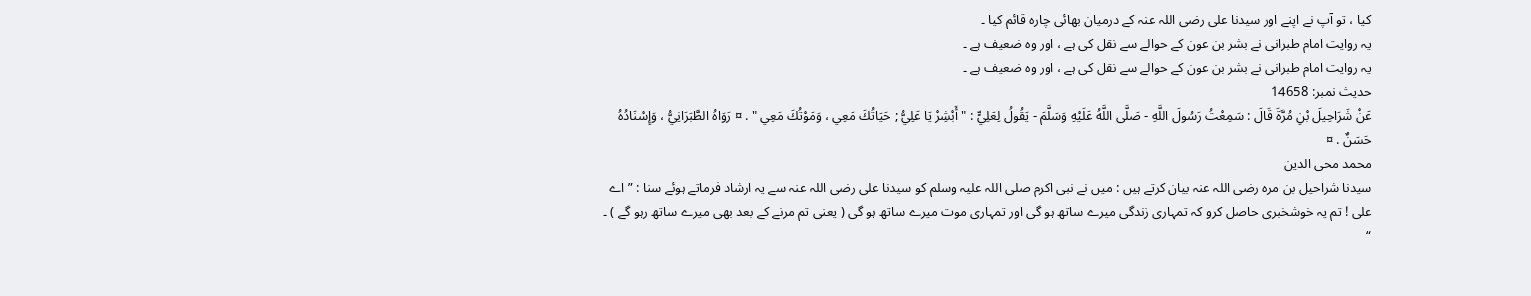کیا ، تو آپ نے اپنے اور سیدنا علی رضی اللہ عنہ کے درمیان بھائی چارہ قائم کیا ۔
یہ روایت امام طبرانی نے بشر بن عون کے حوالے سے نقل کی ہے ، اور وہ ضعیف ہے ۔
یہ روایت امام طبرانی نے بشر بن عون کے حوالے سے نقل کی ہے ، اور وہ ضعیف ہے ۔
حدیث نمبر: 14658
عَنْ شَرَاحِيلَ بْنِ مُرَّةَ قَالَ : سَمِعْتُ رَسُولَ اللَّهِ - صَلَّى اللَّهُ عَلَيْهِ وَسَلَّمَ - يَقُولُ لِعَلِيٍّ : " أَبْشِرْ يَا عَلِيُّ ; حَيَاتُكَ مَعِي ، وَمَوْتُكَ مَعِي " . ¤ رَوَاهُ الطَّبَرَانِيُّ ، وَإِسْنَادُهُ حَسَنٌ . ¤
محمد محی الدین
سیدنا شراحیل بن مرہ رضی اللہ عنہ بیان کرتے ہیں : میں نے نبی اکرم صلی اللہ علیہ وسلم کو سیدنا علی رضی اللہ عنہ سے یہ ارشاد فرماتے ہوئے سنا : ” اے علی ! تم یہ خوشخبری حاصل کرو کہ تمہاری زندگی میرے ساتھ ہو گی اور تمہاری موت میرے ساتھ ہو گی ( یعنی تم مرنے کے بعد بھی میرے ساتھ رہو گے ) ۔ “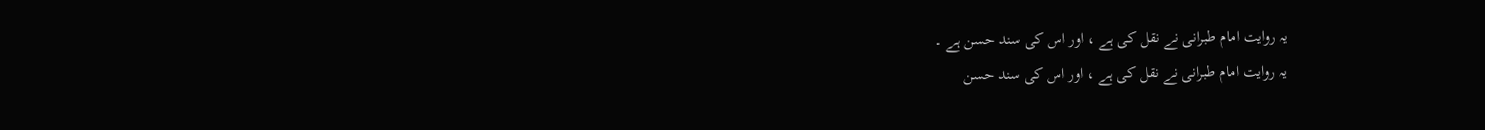یہ روایت امام طبرانی نے نقل کی ہے ، اور اس کی سند حسن ہے ۔
یہ روایت امام طبرانی نے نقل کی ہے ، اور اس کی سند حسن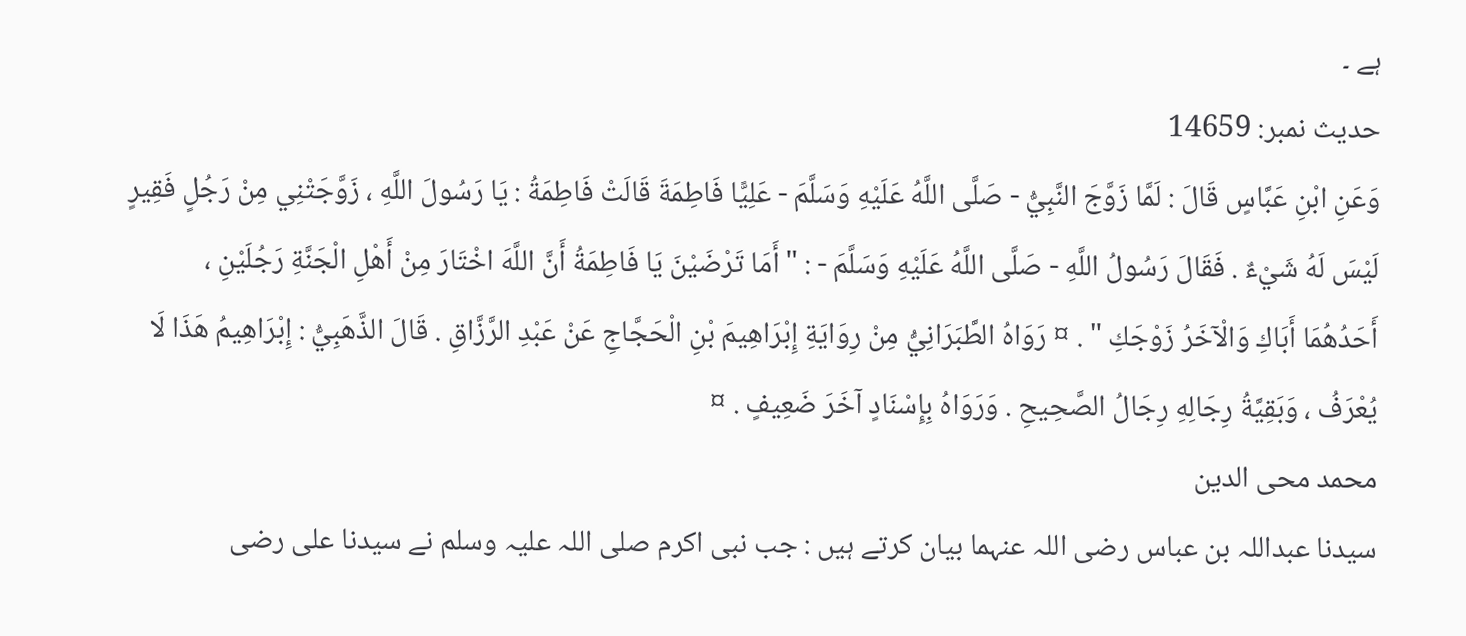ہے ۔
حدیث نمبر: 14659
وَعَنِ ابْنِ عَبَّاسٍ قَالَ : لَمَّا زَوَّجَ النَّبِيُّ - صَلَّى اللَّهُ عَلَيْهِ وَسَلَّمَ - عَلِيًّا فَاطِمَةَ قَالَتْ فَاطِمَةُ : يَا رَسُولَ اللَّهِ ، زَوَّجَتْنِي مِنْ رَجُلٍ فَقِيرٍ لَيْسَ لَهُ شَيْءٌ . فَقَالَ رَسُولُ اللَّهِ - صَلَّى اللَّهُ عَلَيْهِ وَسَلَّمَ - : " أَمَا تَرْضَيْنَ يَا فَاطِمَةُ أَنَّ اللَّهَ اخْتَارَ مِنْ أَهْلِ الْجَنَّةِ رَجُلَيْنِ ، أَحَدُهُمَا أَبَاكِ وَالْآخَرُ زَوْجَكِ " . ¤ رَوَاهُ الطَّبَرَانِيُّ مِنْ رِوَايَةِ إِبْرَاهِيمَ بْنِ الْحَجَّاجِ عَنْ عَبْدِ الرَّزَّاقِ . قَالَ الذَّهَبِيُّ : إِبْرَاهِيمُ هَذَا لَا يُعْرَفُ ، وَبَقِيَّةُ رِجَالِهِ رِجَالُ الصَّحِيحِ . وَرَوَاهُ بِإِسْنَادٍ آخَرَ ضَعِيفٍ . ¤
محمد محی الدین
سیدنا عبداللہ بن عباس رضی اللہ عنہما بیان کرتے ہیں : جب نبی اکرم صلی اللہ علیہ وسلم نے سیدنا علی رضی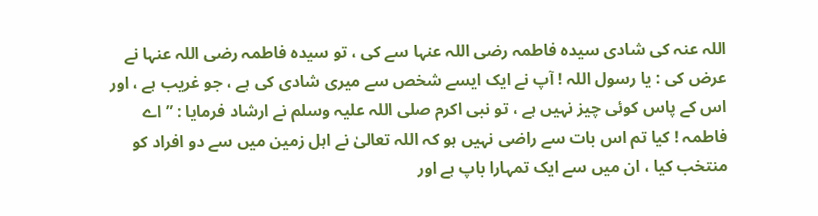اللہ عنہ کی شادی سیدہ فاطمہ رضی اللہ عنہا سے کی ، تو سیدہ فاطمہ رضی اللہ عنہا نے عرض کی : یا رسول اللہ ! آپ نے ایک ایسے شخص سے میری شادی کی ہے ، جو غریب ہے ، اور اس کے پاس کوئی چیز نہیں ہے ، تو نبی اکرم صلی اللہ علیہ وسلم نے ارشاد فرمایا : ” اے فاطمہ ! کیا تم اس بات سے راضی نہیں ہو کہ اللہ تعالیٰ نے اہل زمین میں سے دو افراد کو منتخب کیا ، ان میں سے ایک تمہارا باپ ہے اور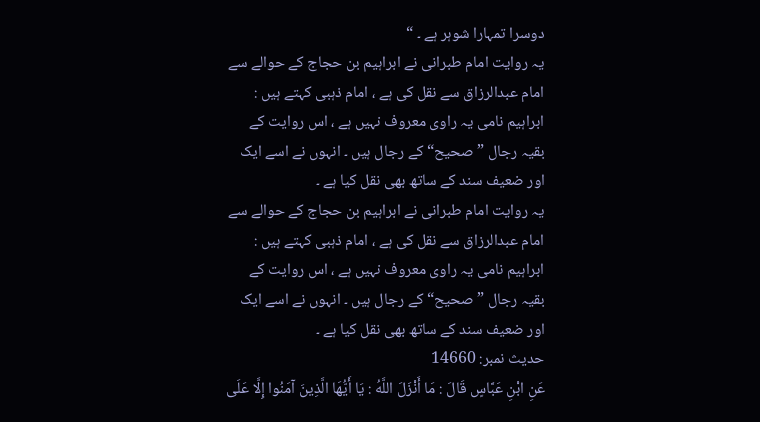دوسرا تمہارا شوہر ہے ۔ “
یہ روایت امام طبرانی نے ابراہیم بن حجاج کے حوالے سے امام عبدالرزاق سے نقل کی ہے ، امام ذہبی کہتے ہیں : ابراہیم نامی یہ راوی معروف نہیں ہے ، اس روایت کے بقیہ رجال ” صحیح“ کے رجال ہیں ۔ انہوں نے اسے ایک اور ضعیف سند کے ساتھ بھی نقل کیا ہے ۔
یہ روایت امام طبرانی نے ابراہیم بن حجاج کے حوالے سے امام عبدالرزاق سے نقل کی ہے ، امام ذہبی کہتے ہیں : ابراہیم نامی یہ راوی معروف نہیں ہے ، اس روایت کے بقیہ رجال ” صحیح“ کے رجال ہیں ۔ انہوں نے اسے ایک اور ضعیف سند کے ساتھ بھی نقل کیا ہے ۔
حدیث نمبر: 14660
عَنِ ابْنِ عَبَّاسٍ قَالَ : مَا أَنْزَلَ اللَّهُ : يَا أَيُّهَا الَّذِينَ آمَنُوا إِلَّا عَلَى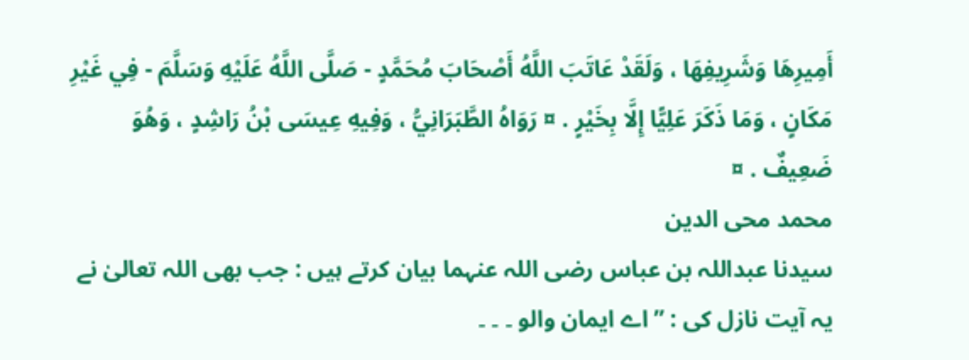أَمِيرِهَا وَشَرِيفِهَا ، وَلَقَدْ عَاتَبَ اللَّهُ أَصْحَابَ مُحَمَّدٍ - صَلَّى اللَّهُ عَلَيْهِ وَسَلَّمَ - فِي غَيْرِ مَكَانٍ ، وَمَا ذَكَرَ عَلِيًّا إِلَّا بِخَيْرٍ . ¤ رَوَاهُ الطَّبَرَانِيُّ ، وَفِيهِ عِيسَى بْنُ رَاشِدٍ ، وَهُوَ ضَعِيفٌ . ¤
محمد محی الدین
سیدنا عبداللہ بن عباس رضی اللہ عنہما بیان کرتے ہیں : جب بھی اللہ تعالیٰ نے یہ آیت نازل کی : ” اے ایمان والو ۔ ۔ ۔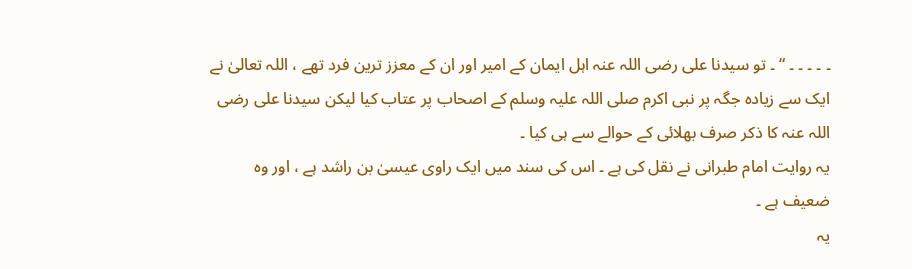۔ ۔ ۔ ۔ ۔ “ ۔ تو سیدنا علی رضی اللہ عنہ اہل ایمان کے امیر اور ان کے معزز ترین فرد تھے ، اللہ تعالیٰ نے ایک سے زیادہ جگہ پر نبی اکرم صلی اللہ علیہ وسلم کے اصحاب پر عتاب کیا لیکن سیدنا علی رضی اللہ عنہ کا ذکر صرف بھلائی کے حوالے سے ہی کیا ۔
یہ روایت امام طبرانی نے نقل کی ہے ۔ اس کی سند میں ایک راوی عیسیٰ بن راشد ہے ، اور وہ ضعیف ہے ۔
یہ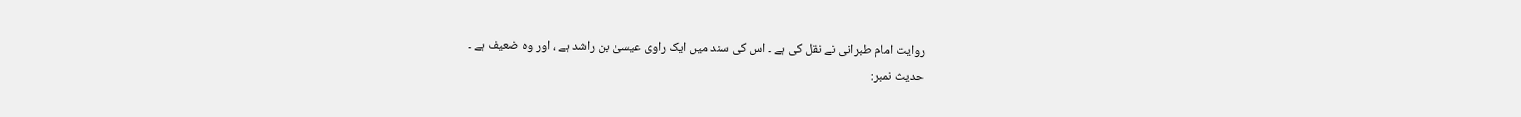روایت امام طبرانی نے نقل کی ہے ۔ اس کی سند میں ایک راوی عیسیٰ بن راشد ہے ، اور وہ ضعیف ہے ۔
حدیث نمبر: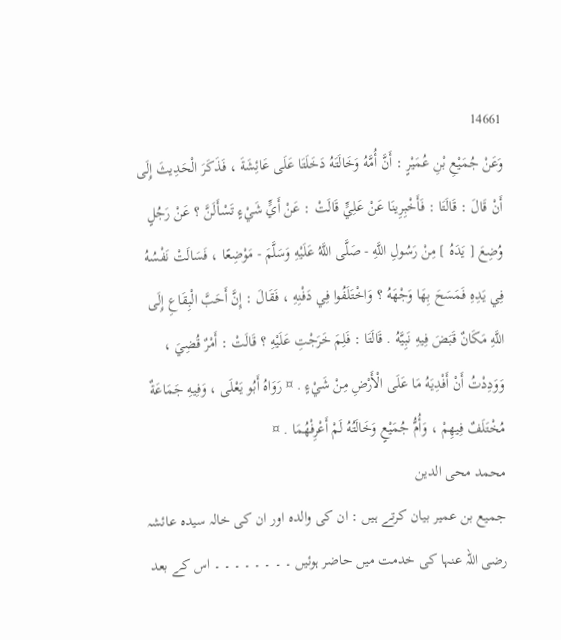14661
وَعَنْ جُمَيْعِ بْنِ عُمَيْرٍ : أَنَّ أُمَّهُ وَخَالَتَهُ دَخَلَتَا عَلَى عَائِشَةَ ، فَذَكَرَ الْحَدِيثَ إِلَى أَنْ قَالَ : قَالَتَا : فَأَخْبِرِينَا عَنْ عَلِيٍّ قَالَتْ : عَنْ أَيٍّ شَيْءٍ تَسْأَلَنَّ ؟ عَنْ رَجُلٍ وُضِعَ [ يَدَهُ ] مِنْ رَسُولِ اللَّهِ - صَلَّى اللَّهُ عَلَيْهِ وَسَلَّمَ - مَوْضِعًا ، فَسَالَتْ نَفْسُهُ فِي يَدِهِ فَمَسَحَ بِهَا وَجْهَهُ ؟ وَاخْتَلَفُوا فِي دَفْنِهِ ، فَقَالَ : إِنَّ أَحَبَّ الْبِقَاعِ إِلَى اللَّهِ مَكَانٌ قَبَضَ فِيهِ نَبِيَّهُ . قَالَتَا : فَلِمَ خَرَجْتِ عَلَيْهِ ؟ قَالَتْ : أَمْرٌ قُضِيَ ، وَوَدِدْتُ أَنْ أَفْدِيَهُ مَا عَلَى الْأَرْضِ مِنْ شَيْءٍ . ¤ رَوَاهُ أَبُو يَعْلَى ، وَفِيهِ جَمَاعَةٌ مُخْتَلَفٌ فِيهِمْ ، وَأُمُّ جُمَيْعٍ وَخَالَتُهُ لَمْ أَعْرِفْهُمَا . ¤
محمد محی الدین
جمیع بن عمیر بیان کرتے ہیں : ان کی والدہ اور ان کی خالہ سیدہ عائشہ رضی اللہ عنہا کی خدمت میں حاضر ہوئیں ۔ ۔ ۔ ۔ ۔ ۔ ۔ ۔ اس کے بعد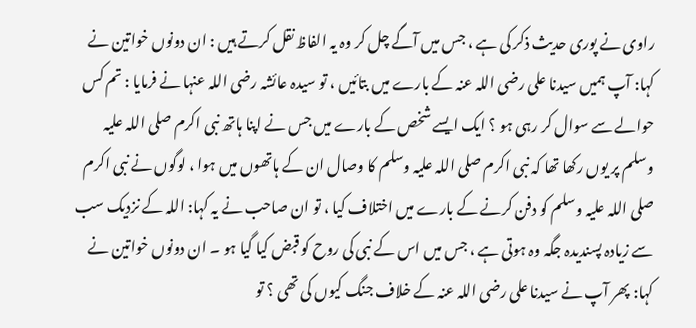راوی نے پوری حدیث ذکر کی ہے ، جس میں آگے چل کر وہ یہ الفاظ نقل کرتے ہیں : ان دونوں خواتین نے کہا: آپ ہمیں سیدنا علی رضی اللہ عنہ کے بارے میں بتائیں ، تو سیدہ عائشہ رضی اللہ عنہا نے فرمایا : تم کس حوالے سے سوال کر رہی ہو ؟ ایک ایسے شخص کے بارے میں جس نے اپنا ہاتھ نبی اکرم صلی اللہ علیہ وسلم پر یوں رکھا تھا کہ نبی اکرم صلی اللہ علیہ وسلم کا وصال ان کے ہاتھوں میں ہوا ، لوگوں نے نبی اکرم صلی اللہ علیہ وسلم کو دفن کرنے کے بارے میں اختلاف کیا ، تو ان صاحب نے یہ کہا: اللہ کے نزدیک سب سے زیادہ پسندیدہ جگہ وہ ہوتی ہے ، جس میں اس کے نبی کی روح کو قبض کیا گیا ہو ۔ ان دونوں خواتین نے کہا: پھر آپ نے سیدنا علی رضی اللہ عنہ کے خلاف جنگ کیوں کی تھی ؟ تو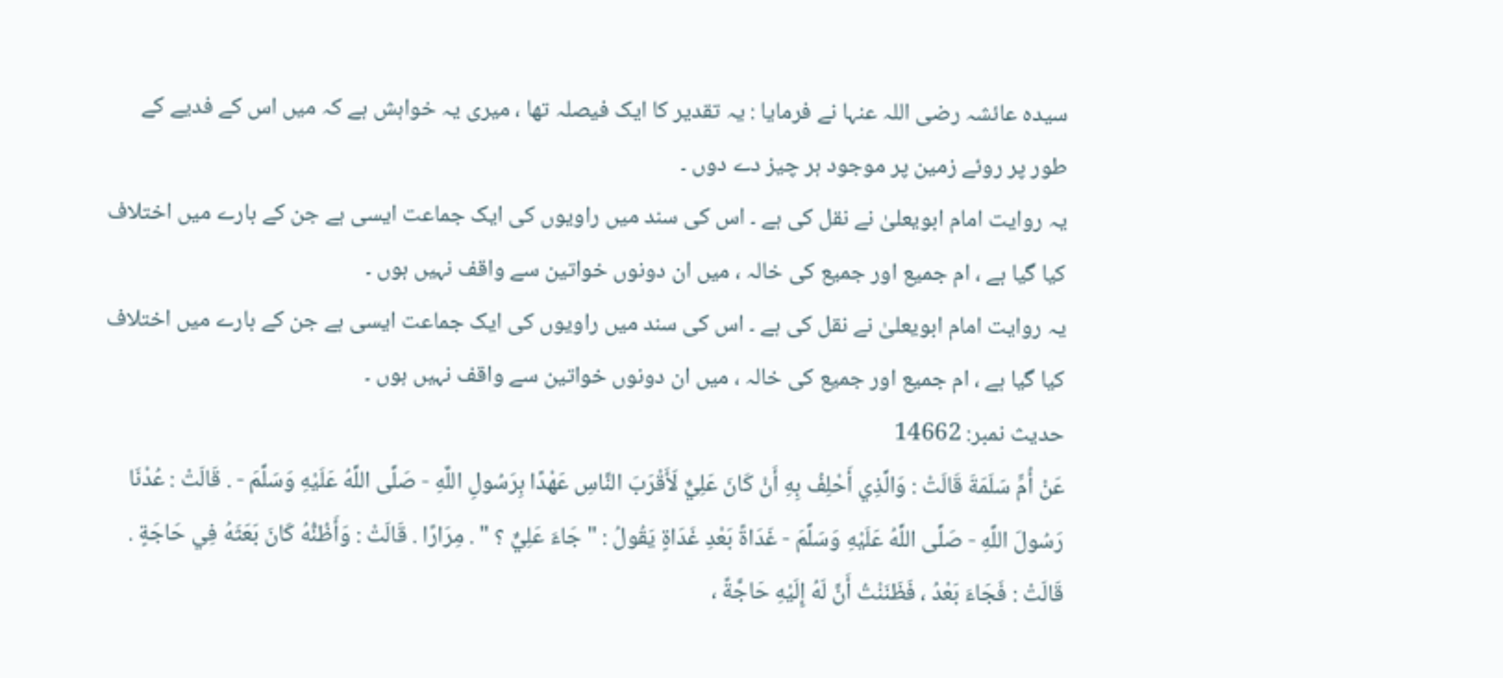سیدہ عائشہ رضی اللہ عنہا نے فرمایا : یہ تقدیر کا ایک فیصلہ تھا ، میری یہ خواہش ہے کہ میں اس کے فدیے کے طور پر روئے زمین پر موجود ہر چیز دے دوں ۔
یہ روایت امام ابویعلیٰ نے نقل کی ہے ۔ اس کی سند میں راویوں کی ایک جماعت ایسی ہے جن کے بارے میں اختلاف کیا گیا ہے ، ام جمیع اور جمیع کی خالہ ، میں ان دونوں خواتین سے واقف نہیں ہوں ۔
یہ روایت امام ابویعلیٰ نے نقل کی ہے ۔ اس کی سند میں راویوں کی ایک جماعت ایسی ہے جن کے بارے میں اختلاف کیا گیا ہے ، ام جمیع اور جمیع کی خالہ ، میں ان دونوں خواتین سے واقف نہیں ہوں ۔
حدیث نمبر: 14662
عَنْ أُمِّ سَلَمَةَ قَالَتْ : وَالَّذِي أَحْلِفُ بِهِ أَنْ كَانَ عَلِيٌّ لَأَقْرَبَ النَّاسِ عَهْدًا بِرَسُولِ اللَّهِ - صَلَّى اللَّهُ عَلَيْهِ وَسَلَّمَ - . قَالَتْ : عُدْنَا رَسُولَ اللَّهِ - صَلَّى اللَّهُ عَلَيْهِ وَسَلَّمَ - غَدَاةً بَعْدِ غَدَاةٍ يَقُولُ : " جَاءَ عَلِيٌّ ؟ " . مِرَارًا . قَالَتْ : وَأَظُنُّهُ كَانَ بَعَثَهُ فِي حَاجَةٍ . قَالَتْ : فَجَاءَ بَعْدُ ، فَظَنَنْتُ أَنَّ لَهُ إِلَيْهِ حَاجَّةً ،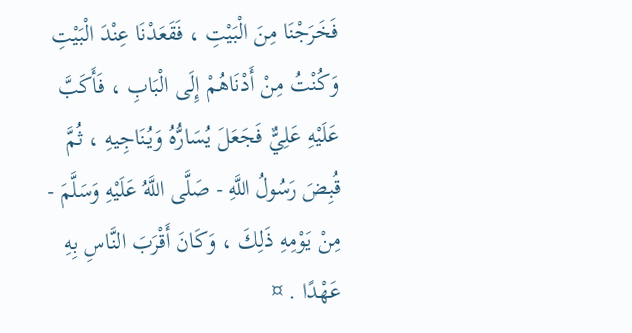فَخَرَجْنَا مِنَ الْبَيْتِ ، فَقَعَدْنَا عِنْدَ الْبَيْتِ وَكُنْتُ مِنْ أَدْنَاهُمْ إِلَى الْبَابِ ، فَأَكَبَّ عَلَيْهِ عَلِيٌّ فَجَعَلَ يُسَارُّهُ وَيُنَاجِيهِ ، ثُمَّ قُبِضَ رَسُولُ اللَّهِ - صَلَّى اللَّهُ عَلَيْهِ وَسَلَّمَ - مِنْ يَوْمِهِ ذَلِكَ ، وَكَانَ أَقْرَبَ النَّاسِ بِهِ عَهْدًا . ¤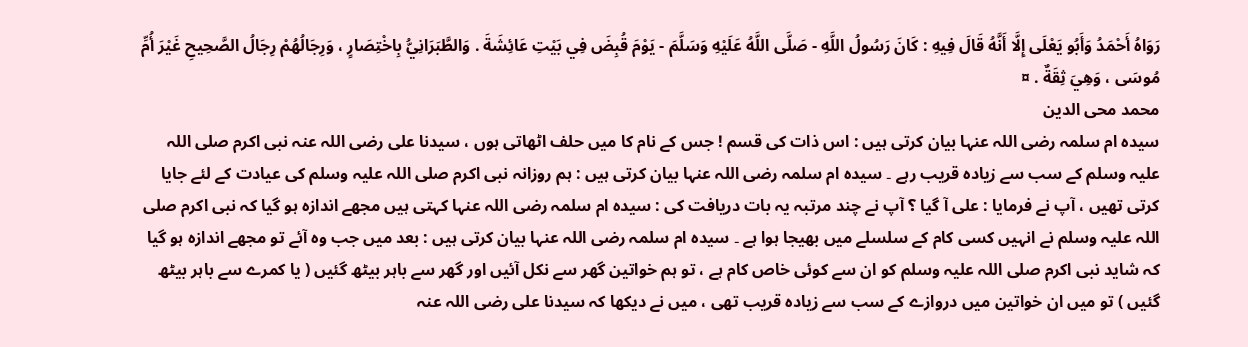رَوَاهُ أَحْمَدُ وَأَبُو يَعْلَى إِلَّا أَنَّهُ قَالَ فِيهِ : كَانَ رَسُولُ اللَّهِ - صَلَّى اللَّهُ عَلَيْهِ وَسَلَّمَ - يَوْمَ قُبِضَ فِي بَيْتِ عَائِشَةَ . وَالطَّبَرَانِيُّ بِاخْتِصَارٍ ، وَرِجَالُهُمْ رِجَالُ الصَّحِيحِ غَيْرَ أُمِّ مُوسَى ، وَهِيَ ثِقَةٌ . ¤
محمد محی الدین
سیدہ ام سلمہ رضی اللہ عنہا بیان کرتی ہیں : اس ذات کی قسم ! جس کے نام کا میں حلف اٹھاتی ہوں ، سیدنا علی رضی اللہ عنہ نبی اکرم صلی اللہ علیہ وسلم کے سب سے زیادہ قریب رہے ۔ سیدہ ام سلمہ رضی اللہ عنہا بیان کرتی ہیں : ہم روزانہ نبی اکرم صلی اللہ علیہ وسلم کی عیادت کے لئے جایا کرتی تھیں ، آپ نے فرمایا : علی آ گیا ؟ آپ نے چند مرتبہ یہ بات دریافت کی : سیدہ ام سلمہ رضی اللہ عنہا کہتی ہیں مجھے اندازہ ہو گیا کہ نبی اکرم صلی اللہ علیہ وسلم نے انہیں کسی کام کے سلسلے میں بھیجا ہوا ہے ۔ سیدہ ام سلمہ رضی اللہ عنہا بیان کرتی ہیں : بعد میں جب وہ آئے تو مجھے اندازہ ہو گیا کہ شاید نبی اکرم صلی اللہ علیہ وسلم کو ان سے کوئی خاص کام ہے ، تو ہم خواتین گھر سے نکل آئیں اور گھر سے باہر بیٹھ گئیں ( یا کمرے سے باہر بیٹھ گئیں ) تو میں ان خواتین میں دروازے کے سب سے زیادہ قریب تھی ، میں نے دیکھا کہ سیدنا علی رضی اللہ عنہ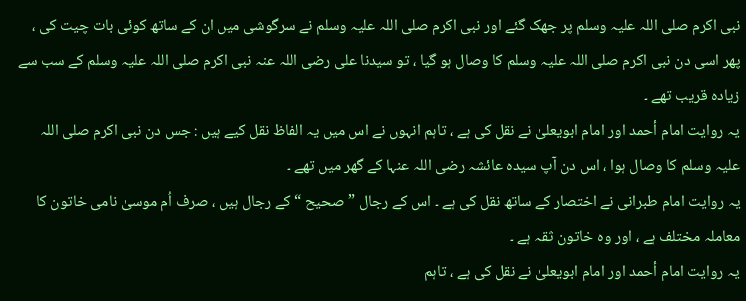نبی اکرم صلی اللہ علیہ وسلم پر جھک گئے اور نبی اکرم صلی اللہ علیہ وسلم نے سرگوشی میں ان کے ساتھ کوئی بات چیت کی ، پھر اسی دن نبی اکرم صلی اللہ علیہ وسلم کا وصال ہو گیا ، تو سیدنا علی رضی اللہ عنہ نبی اکرم صلی اللہ علیہ وسلم کے سب سے زیادہ قریب تھے ۔
یہ روایت امام أحمد اور امام ابویعلیٰ نے نقل کی ہے ، تاہم انہوں نے اس میں یہ الفاظ نقل کیے ہیں : جس دن نبی اکرم صلی اللہ علیہ وسلم کا وصال ہوا ، اس دن آپ سیدہ عائشہ رضی اللہ عنہا کے گھر میں تھے ۔
یہ روایت امام طبرانی نے اختصار کے ساتھ نقل کی ہے ۔ اس کے رجال ” صحیح “ کے رجال ہیں ، صرف اُم موسیٰ نامی خاتون کا معاملہ مختلف ہے ، اور وہ خاتون ثقہ ہے ۔
یہ روایت امام أحمد اور امام ابویعلیٰ نے نقل کی ہے ، تاہم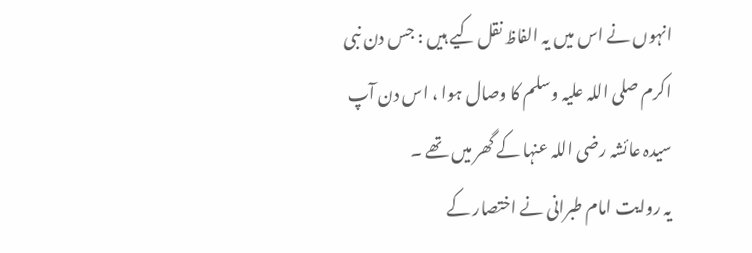انہوں نے اس میں یہ الفاظ نقل کیے ہیں : جس دن نبی اکرم صلی اللہ علیہ وسلم کا وصال ہوا ، اس دن آپ سیدہ عائشہ رضی اللہ عنہا کے گھر میں تھے ۔
یہ روایت امام طبرانی نے اختصار کے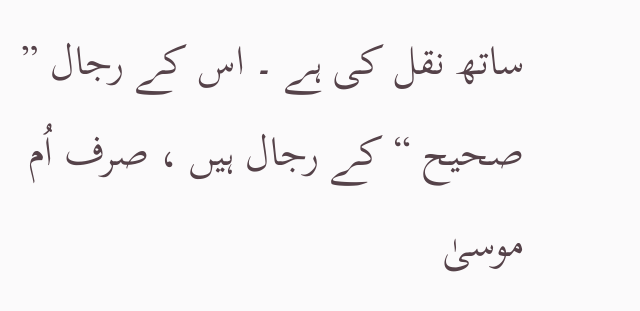ساتھ نقل کی ہے ۔ اس کے رجال ” صحیح “ کے رجال ہیں ، صرف اُم موسیٰ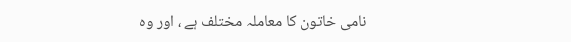نامی خاتون کا معاملہ مختلف ہے ، اور وہ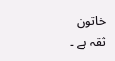خاتون ثقہ ہے ۔